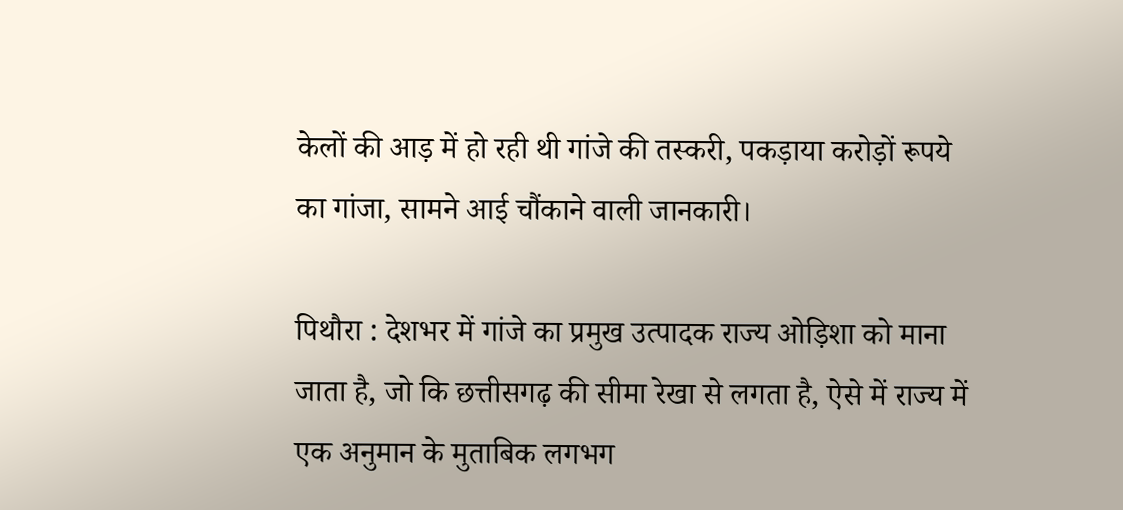केलों की आड़ में हो रही थी गांजे की तस्करी, पकड़ाया करोड़ों रूपये का गांजा, सामने आई चौंकाने वाली जानकारी।

पिथौरा : देशभर में गांजे का प्रमुख उत्पादक राज्य ओड़िशा को माना जाता है, जो कि छत्तीसगढ़ की सीमा रेखा से लगता है, ऐसे में राज्य में एक अनुमान के मुताबिक लगभग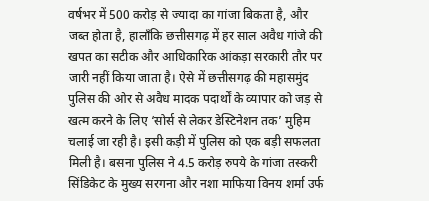वर्षभर में 500 करोड़ से ज्यादा का गांजा बिकता है, और जब्त होता है, हालाँकि छत्तीसगढ़ में हर साल अवैध गांजे की खपत का सटीक और आधिकारिक आंकड़ा सरकारी तौर पर जारी नहीं किया जाता है। ऐसे में छत्तीसगढ़ की महासमुंद पुलिस की ओर से अवैध मादक पदार्थों के व्यापार को जड़ से खत्म करने के लिए ‘सोर्स से लेकर डेस्टिनेशन तक’ मुहिम चलाई जा रही है। इसी कड़ी में पुलिस को एक बड़ी सफलता मिली है। बसना पुलिस ने 4.5 करोड़ रुपये के गांजा तस्करी सिंडिकेट के मुख्य सरगना और नशा माफिया विनय शर्मा उर्फ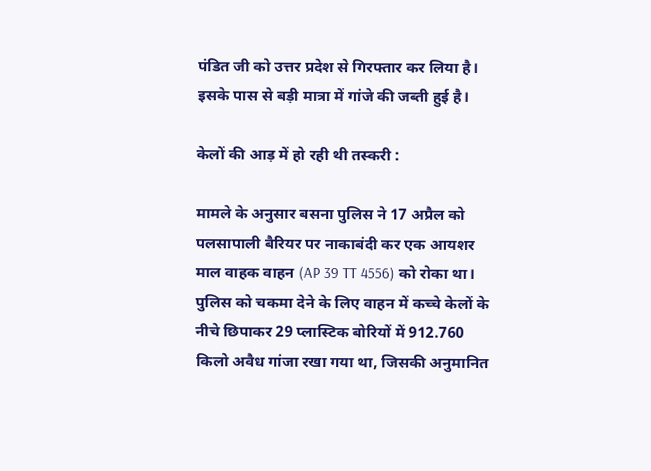पंडित जी को उत्तर प्रदेश से गिरफ्तार कर लिया है। इसके पास से बड़ी मात्रा में गांजे की जब्ती हुई है।

केलों की आड़ में हो रही थी तस्करी :

मामले के अनुसार बसना पुलिस ने 17 अप्रैल को पलसापाली बैरियर पर नाकाबंदी कर एक आयशर माल वाहक वाहन (AP 39 TT 4556) को रोका था। पुलिस को चकमा देने के लिए वाहन में कच्चे केलों के नीचे छिपाकर 29 प्लास्टिक बोरियों में 912.760 किलो अवैध गांजा रखा गया था, जिसकी अनुमानित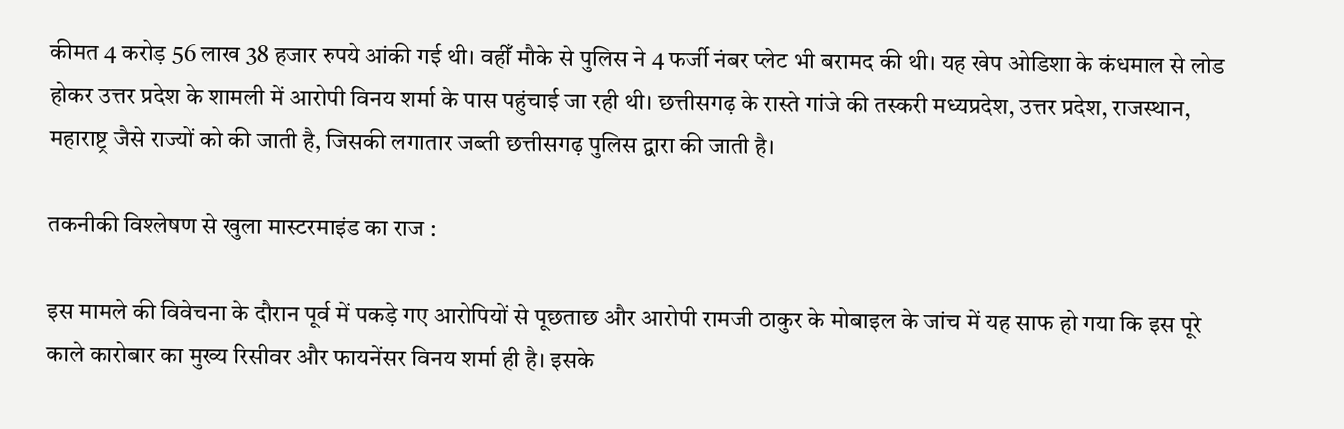कीमत 4 करोड़ 56 लाख 38 हजार रुपये आंकी गई थी। वहीँ मौके से पुलिस ने 4 फर्जी नंबर प्लेट भी बरामद की थी। यह खेप ओडिशा के कंधमाल से लोड होकर उत्तर प्रदेश के शामली में आरोपी विनय शर्मा के पास पहुंचाई जा रही थी। छत्तीसगढ़ के रास्ते गांजे की तस्करी मध्यप्रदेश, उत्तर प्रदेश, राजस्थान, महाराष्ट्र जैसे राज्यों को की जाती है, जिसकी लगातार जब्ती छत्तीसगढ़ पुलिस द्वारा की जाती है।

तकनीकी विश्लेषण से खुला मास्टरमाइंड का राज :

इस मामले की विवेचना के दौरान पूर्व में पकड़े गए आरोपियों से पूछताछ और आरोपी रामजी ठाकुर के मोबाइल के जांच में यह साफ हो गया कि इस पूरे काले कारोबार का मुख्य रिसीवर और फायनेंसर विनय शर्मा ही है। इसके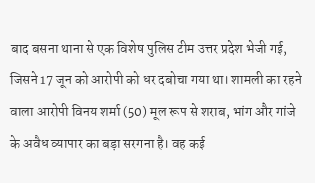बाद बसना थाना से एक विशेष पुलिस टीम उत्तर प्रदेश भेजी गई, जिसने 17 जून को आरोपी को धर दबोचा गया था। शामली का रहने वाला आरोपी विनय शर्मा (50) मूल रूप से शराब, भांग और गांजे के अवैध व्यापार का बड़ा सरगना है। वह कई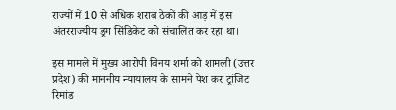राज्यों में 10 से अधिक शराब ठेकों की आड़ में इस अंतरराज्यीय ड्रग सिंडिकेट को संचालित कर रहा था।

इस मामले में मुख्य आरोपी विनय शर्मा को शामली (उत्तर प्रदेश) की माननीय न्यायालय के सामने पेश कर ट्रांजिट रिमांड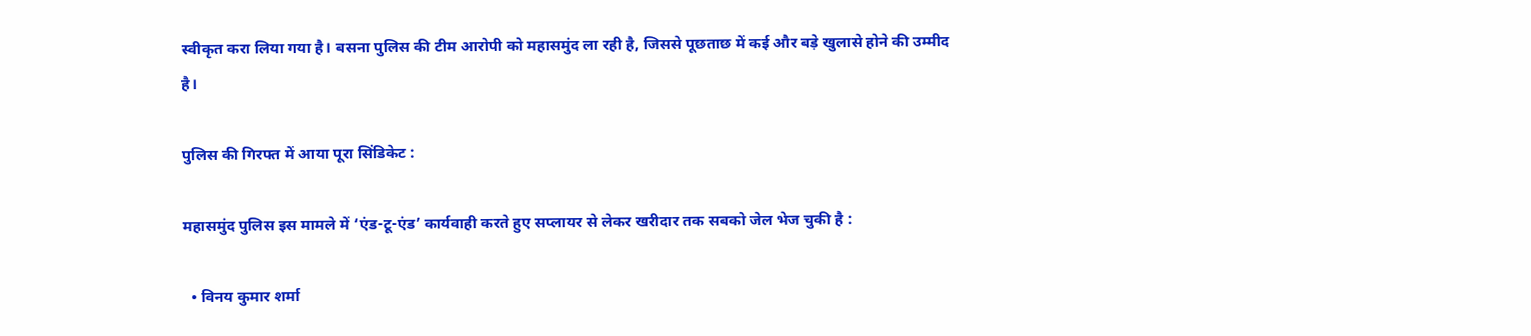स्वीकृत करा लिया गया है। बसना पुलिस की टीम आरोपी को महासमुंद ला रही है, जिससे पूछताछ में कई और बड़े खुलासे होने की उम्मीद है।

पुलिस की गिरफ्त में आया पूरा सिंडिकेट :

महासमुंद पुलिस इस मामले में ‘एंड-टू-एंड’ कार्यवाही करते हुए सप्लायर से लेकर खरीदार तक सबको जेल भेज चुकी है :

  • विनय कुमार शर्मा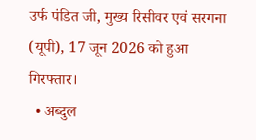उर्फ पंडित जी, मुख्य रिसीवर एवं सरगना (यूपी), 17 जून 2026 को हुआ गिरफ्तार।
  • अब्दुल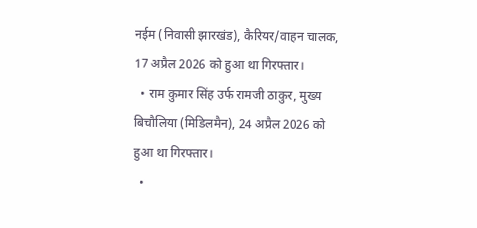नईम (निवासी झारखंड), कैरियर/वाहन चालक, 17 अप्रैल 2026 को हुआ था गिरफ्तार।
  • राम कुमार सिंह उर्फ रामजी ठाकुर, मुख्य बिचौलिया (मिडिलमैन), 24 अप्रैल 2026 को हुआ था गिरफ्तार।
  •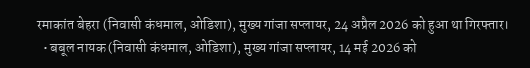रमाकांत बेहरा (निवासी कंधमाल, ओडिशा), मुख्य गांजा सप्लायर, 24 अप्रैल 2026 को हुआ था गिरफ्तार।
  • बबूल नायक (निवासी कंधमाल, ओडिशा), मुख्य गांजा सप्लायर, 14 मई 2026 को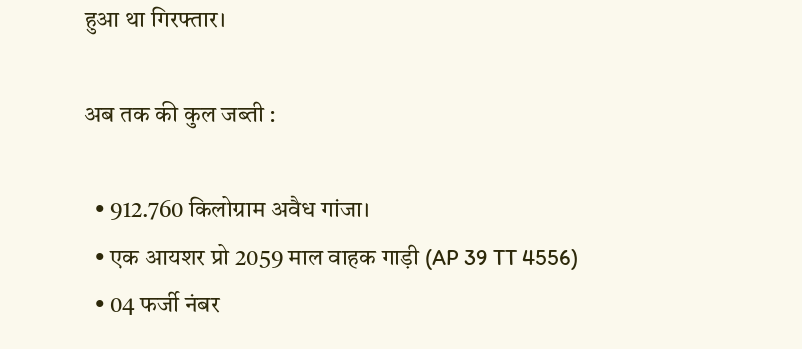हुआ था गिरफ्तार।

अब तक की कुल जब्ती :

  • 912.760 किलोग्राम अवैध गांजा।
  • एक आयशर प्रो 2059 माल वाहक गाड़ी (AP 39 TT 4556)
  • 04 फर्जी नंबर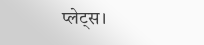प्लेट्स।